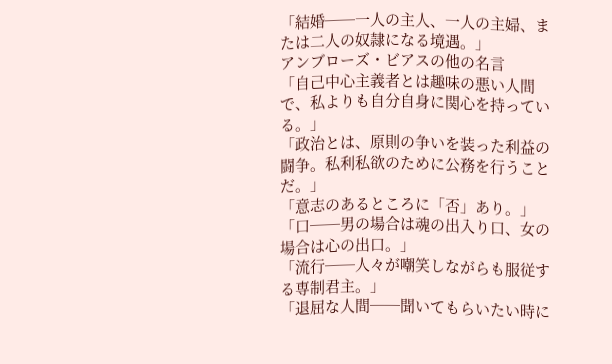「結婚──一人の主人、一人の主婦、または二人の奴隷になる境遇。」
アンブローズ・ビアスの他の名言
「自己中心主義者とは趣味の悪い人間で、私よりも自分自身に関心を持っている。」
「政治とは、原則の争いを装った利益の闘争。私利私欲のために公務を行うことだ。」
「意志のあるところに「否」あり。」
「口──男の場合は魂の出入り口、女の場合は心の出口。」
「流行──人々が嘲笑しながらも服従する専制君主。」
「退屈な人間──聞いてもらいたい時に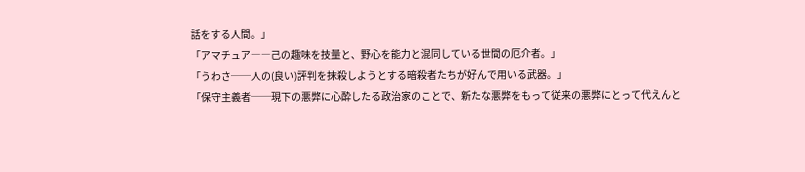話をする人間。」
「アマチュア――己の趣味を技量と、野心を能力と混同している世間の厄介者。」
「うわさ──人の(良い)評判を抹殺しようとする暗殺者たちが好んで用いる武器。」
「保守主義者──現下の悪弊に心酔したる政治家のことで、新たな悪弊をもって従来の悪弊にとって代えんと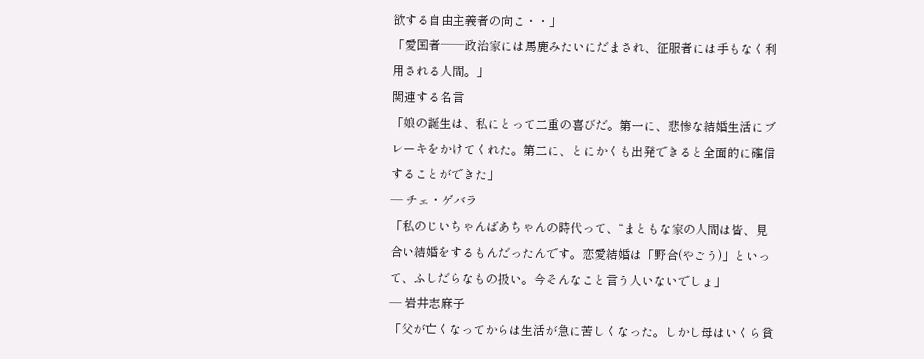欲する自由主義者の向こ・・」
「愛国者──政治家には馬鹿みたいにだまされ、征服者には手もなく利用される人間。」
関連する名言
「娘の誕生は、私にとって二重の喜びだ。第一に、悲惨な結婚生活にブレーキをかけてくれた。第二に、とにかくも出発できると全面的に確信することができた」
— チェ・ゲバラ
「私のじいちゃんばあちゃんの時代って、“まともな家の人間は皆、見合い結婚をするもんだったんです。恋愛結婚は「野合(やごう)」といって、ふしだらなもの扱い。今そんなこと言う人いないでしょ」
— 岩井志麻子
「父が亡くなってからは生活が急に苦しくなった。しかし母はいくら貧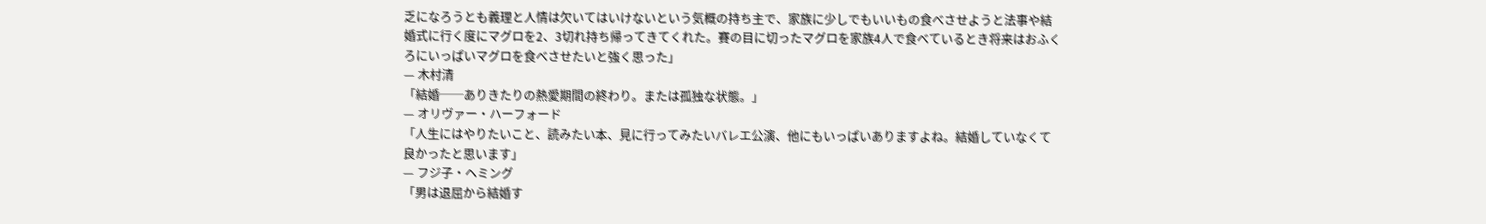乏になろうとも義理と人情は欠いてはいけないという気概の持ち主で、家族に少しでもいいもの食べさせようと法事や結婚式に行く度にマグロを2、3切れ持ち帰ってきてくれた。賽の目に切ったマグロを家族4人で食べているとき将来はおふくろにいっぱいマグロを食べさせたいと強く思った」
— 木村清
「結婚──ありきたりの熱愛期間の終わり。または孤独な状態。」
— オリヴァー・ハーフォード
「人生にはやりたいこと、読みたい本、見に行ってみたいバレエ公演、他にもいっぱいありますよね。結婚していなくて良かったと思います」
— フジ子・ヘミング
「男は退屈から結婚す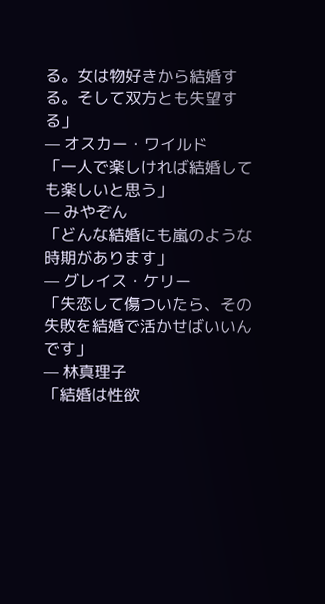る。女は物好きから結婚する。そして双方とも失望する」
— オスカー・ワイルド
「一人で楽しければ結婚しても楽しいと思う」
— みやぞん
「どんな結婚にも嵐のような時期があります」
— グレイス・ケリー
「失恋して傷ついたら、その失敗を結婚で活かせばいいんです」
— 林真理子
「結婚は性欲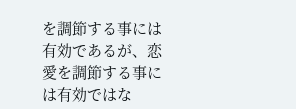を調節する事には有効であるが、恋愛を調節する事には有効ではな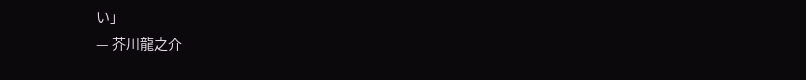い」
— 芥川龍之介